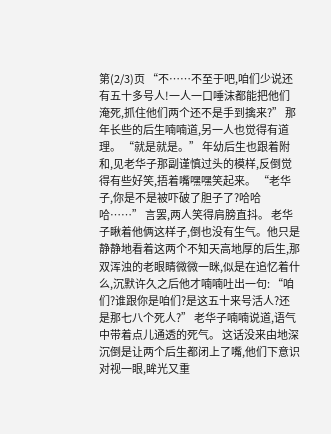第(2/3)页 “不……不至于吧,咱们少说还有五十多号人!一人一口唾沫都能把他们淹死,抓住他们两个还不是手到擒来?” 那年长些的后生喃喃道,另一人也觉得有道理。 “就是就是。” 年幼后生也跟着附和,见老华子那副谨慎过头的模样,反倒觉得有些好笑,捂着嘴嘿嘿笑起来。 “老华子,你是不是被吓破了胆子了?哈哈哈……” 言罢,两人笑得肩膀直抖。 老华子瞅着他俩这样子,倒也没有生气。他只是静静地看着这两个不知天高地厚的后生,那双浑浊的老眼睛微微一眯,似是在追忆着什么,沉默许久之后他才喃喃吐出一句: “咱们?谁跟你是咱们?是这五十来号活人?还是那七八个死人?” 老华子喃喃说道,语气中带着点儿通透的死气。 这话没来由地深沉倒是让两个后生都闭上了嘴,他们下意识对视一眼,眸光又重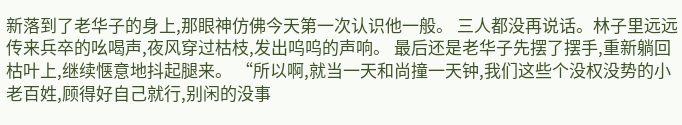新落到了老华子的身上,那眼神仿佛今天第一次认识他一般。 三人都没再说话。林子里远远传来兵卒的吆喝声,夜风穿过枯枝,发出呜呜的声响。 最后还是老华子先摆了摆手,重新躺回枯叶上,继续惬意地抖起腿来。 “所以啊,就当一天和尚撞一天钟,我们这些个没权没势的小老百姓,顾得好自己就行,别闲的没事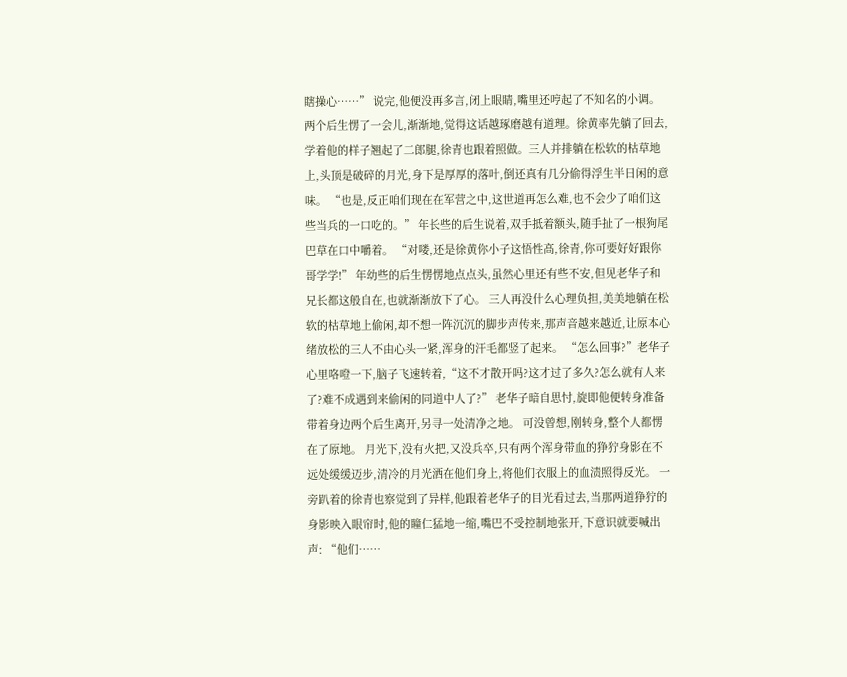瞎操心……” 说完,他便没再多言,闭上眼睛,嘴里还哼起了不知名的小调。 两个后生愣了一会儿,渐渐地,觉得这话越琢磨越有道理。徐黄率先躺了回去,学着他的样子翘起了二郎腿,徐青也跟着照做。三人并排躺在松软的枯草地上,头顶是破碎的月光,身下是厚厚的落叶,倒还真有几分偷得浮生半日闲的意味。 “也是,反正咱们现在在军营之中,这世道再怎么难,也不会少了咱们这些当兵的一口吃的。” 年长些的后生说着,双手抵着额头,随手扯了一根狗尾巴草在口中嚼着。 “对喽,还是徐黄你小子这悟性高,徐青,你可要好好跟你哥学学!” 年幼些的后生愣愣地点点头,虽然心里还有些不安,但见老华子和兄长都这般自在,也就渐渐放下了心。 三人再没什么心理负担,美美地躺在松软的枯草地上偷闲,却不想一阵沉沉的脚步声传来,那声音越来越近,让原本心绪放松的三人不由心头一紧,浑身的汗毛都竖了起来。 “怎么回事?”老华子心里咯噔一下,脑子飞速转着,“这不才散开吗?这才过了多久?怎么就有人来了?难不成遇到来偷闲的同道中人了?” 老华子暗自思忖,旋即他便转身准备带着身边两个后生离开,另寻一处清净之地。 可没曾想,刚转身,整个人都愣在了原地。 月光下,没有火把,又没兵卒,只有两个浑身带血的狰狞身影在不远处缓缓迈步,清冷的月光洒在他们身上,将他们衣服上的血渍照得反光。 一旁趴着的徐青也察觉到了异样,他跟着老华子的目光看过去,当那两道狰狞的身影映入眼帘时,他的瞳仁猛地一缩,嘴巴不受控制地张开,下意识就要喊出声: “他们……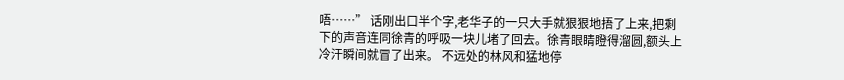唔……” 话刚出口半个字,老华子的一只大手就狠狠地捂了上来,把剩下的声音连同徐青的呼吸一块儿堵了回去。徐青眼睛瞪得溜圆,额头上冷汗瞬间就冒了出来。 不远处的林风和猛地停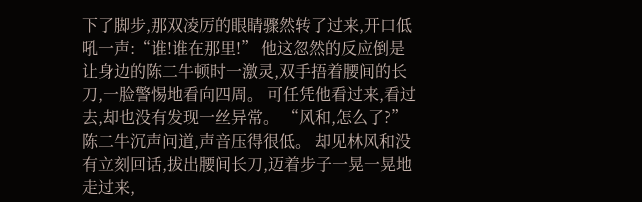下了脚步,那双凌厉的眼睛骤然转了过来,开口低吼一声:“谁!谁在那里!” 他这忽然的反应倒是让身边的陈二牛顿时一激灵,双手捂着腰间的长刀,一脸警惕地看向四周。 可任凭他看过来,看过去,却也没有发现一丝异常。 “风和,怎么了?”陈二牛沉声问道,声音压得很低。 却见林风和没有立刻回话,拔出腰间长刀,迈着步子一晃一晃地走过来,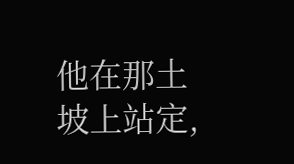他在那土坡上站定,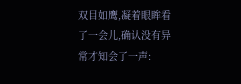双目如鹰,凝着眼眸看了一会儿,确认没有异常才知会了一声: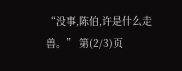“没事,陈伯,许是什么走兽。” 第(2/3)页